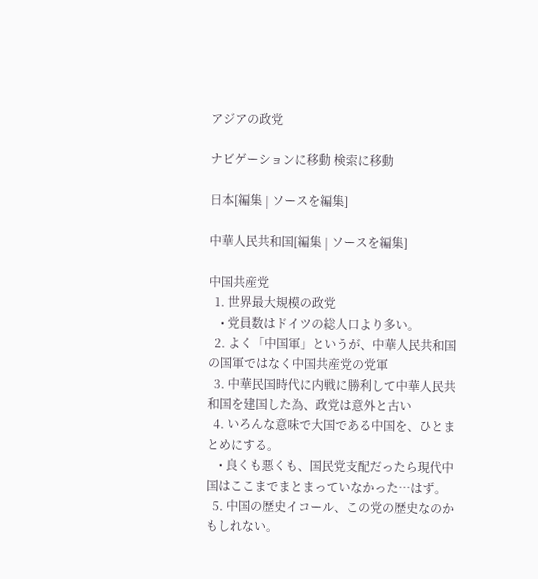アジアの政党

ナビゲーションに移動 検索に移動

日本[編集 | ソースを編集]

中華人民共和国[編集 | ソースを編集]

中国共産党
  1. 世界最大規模の政党
    • 党員数はドイツの総人口より多い。
  2. よく「中国軍」というが、中華人民共和国の国軍ではなく中国共産党の党軍
  3. 中華民国時代に内戦に勝利して中華人民共和国を建国した為、政党は意外と古い
  4. いろんな意味で大国である中国を、ひとまとめにする。
    • 良くも悪くも、国民党支配だったら現代中国はここまでまとまっていなかった…はず。
  5. 中国の歴史イコール、この党の歴史なのかもしれない。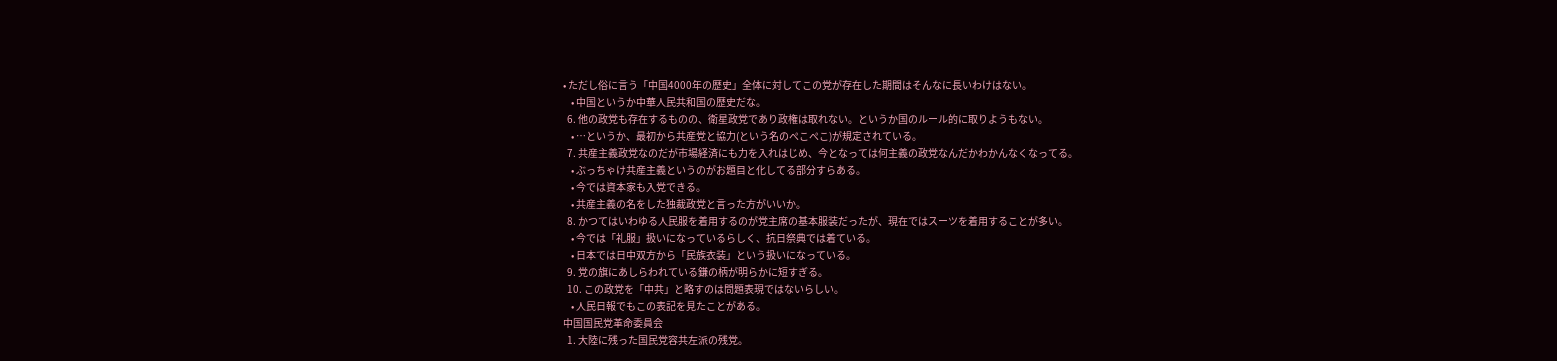• ただし俗に言う「中国4000年の歴史」全体に対してこの党が存在した期間はそんなに長いわけはない。
    • 中国というか中華人民共和国の歴史だな。
  6. 他の政党も存在するものの、衛星政党であり政権は取れない。というか国のルール的に取りようもない。
    • …というか、最初から共産党と協力(という名のぺこぺこ)が規定されている。
  7. 共産主義政党なのだが市場経済にも力を入れはじめ、今となっては何主義の政党なんだかわかんなくなってる。
    • ぶっちゃけ共産主義というのがお題目と化してる部分すらある。
    • 今では資本家も入党できる。
    • 共産主義の名をした独裁政党と言った方がいいか。
  8. かつてはいわゆる人民服を着用するのが党主席の基本服装だったが、現在ではスーツを着用することが多い。
    • 今では「礼服」扱いになっているらしく、抗日祭典では着ている。
    • 日本では日中双方から「民族衣装」という扱いになっている。
  9. 党の旗にあしらわれている鎌の柄が明らかに短すぎる。
  10. この政党を「中共」と略すのは問題表現ではないらしい。
    • 人民日報でもこの表記を見たことがある。
中国国民党革命委員会
  1. 大陸に残った国民党容共左派の残党。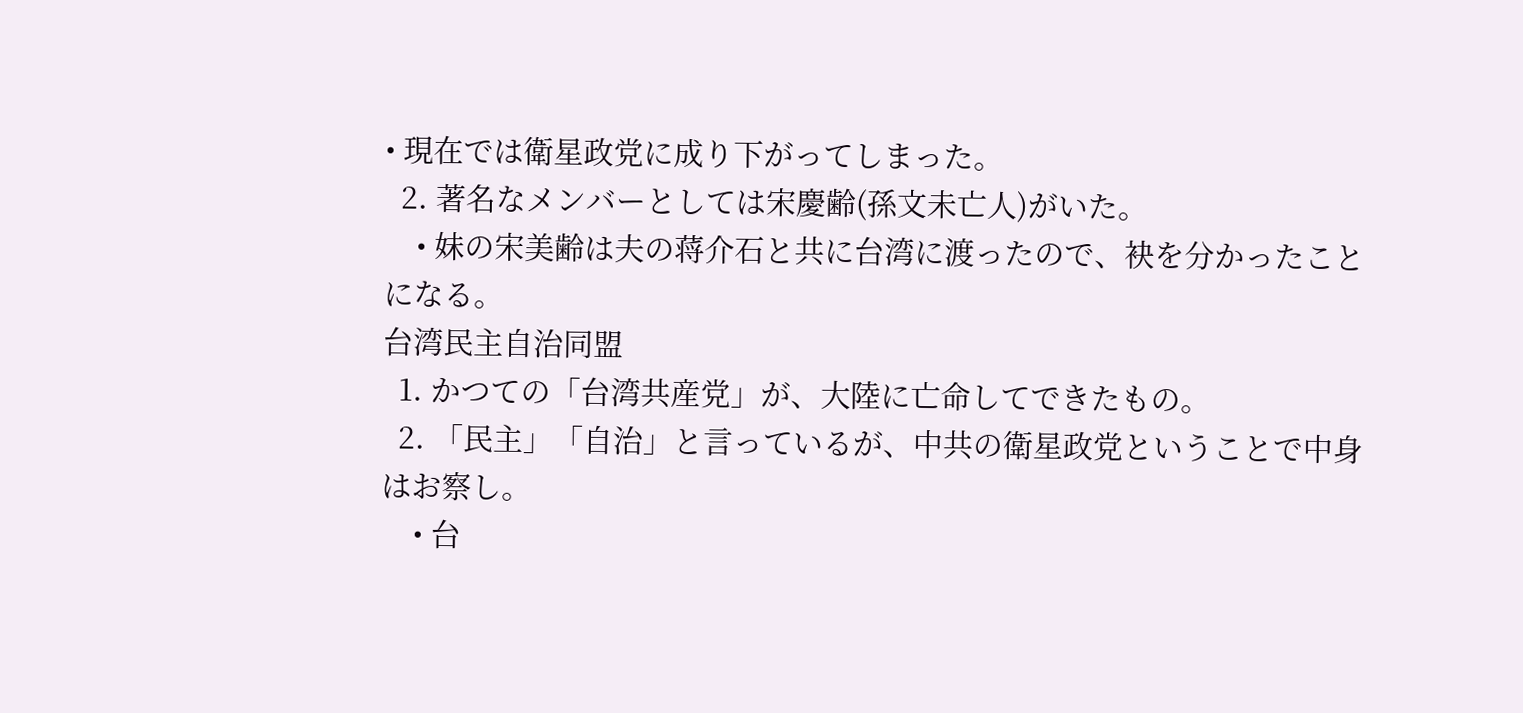• 現在では衛星政党に成り下がってしまった。
  2. 著名なメンバーとしては宋慶齢(孫文未亡人)がいた。
    • 妹の宋美齢は夫の蒋介石と共に台湾に渡ったので、袂を分かったことになる。
台湾民主自治同盟
  1. かつての「台湾共産党」が、大陸に亡命してできたもの。
  2. 「民主」「自治」と言っているが、中共の衛星政党ということで中身はお察し。
    • 台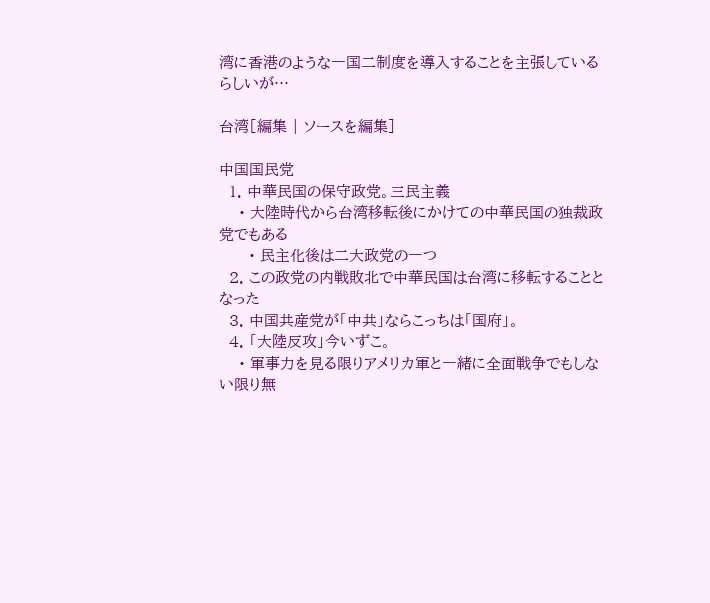湾に香港のような一国二制度を導入することを主張しているらしいが…

台湾[編集 | ソースを編集]

中国国民党
  1. 中華民国の保守政党。三民主義
    • 大陸時代から台湾移転後にかけての中華民国の独裁政党でもある
      • 民主化後は二大政党の一つ
  2. この政党の内戦敗北で中華民国は台湾に移転することとなった
  3. 中国共産党が「中共」ならこっちは「国府」。
  4. 「大陸反攻」今いずこ。
    • 軍事力を見る限りアメリカ軍と一緒に全面戦争でもしない限り無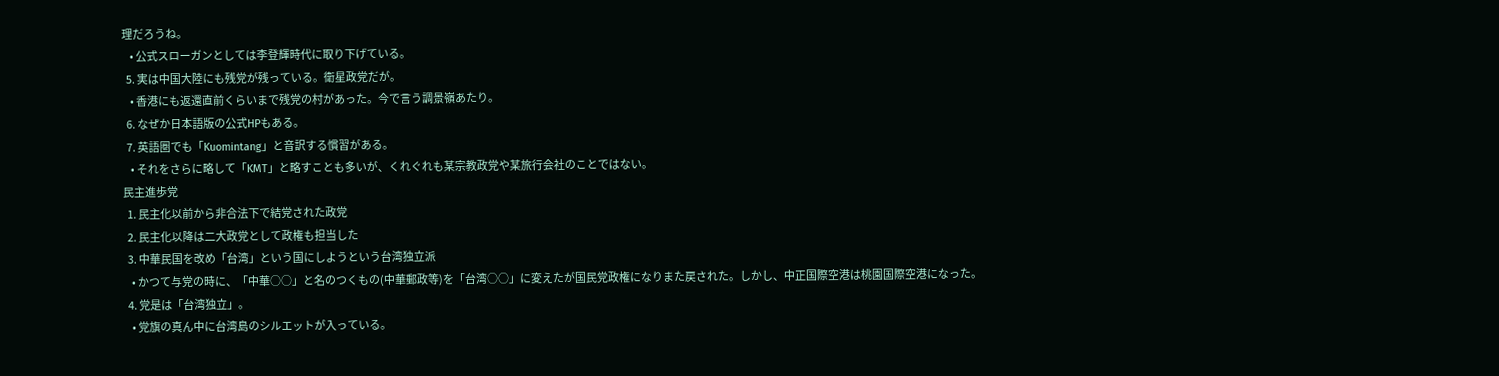理だろうね。
    • 公式スローガンとしては李登輝時代に取り下げている。
  5. 実は中国大陸にも残党が残っている。衛星政党だが。
    • 香港にも返還直前くらいまで残党の村があった。今で言う調景嶺あたり。
  6. なぜか日本語版の公式HPもある。
  7. 英語圏でも「Kuomintang」と音訳する慣習がある。
    • それをさらに略して「KMT」と略すことも多いが、くれぐれも某宗教政党や某旅行会社のことではない。
民主進歩党
  1. 民主化以前から非合法下で結党された政党
  2. 民主化以降は二大政党として政権も担当した
  3. 中華民国を改め「台湾」という国にしようという台湾独立派
    • かつて与党の時に、「中華○○」と名のつくもの(中華郵政等)を「台湾○○」に変えたが国民党政権になりまた戻された。しかし、中正国際空港は桃園国際空港になった。
  4. 党是は「台湾独立」。
    • 党旗の真ん中に台湾島のシルエットが入っている。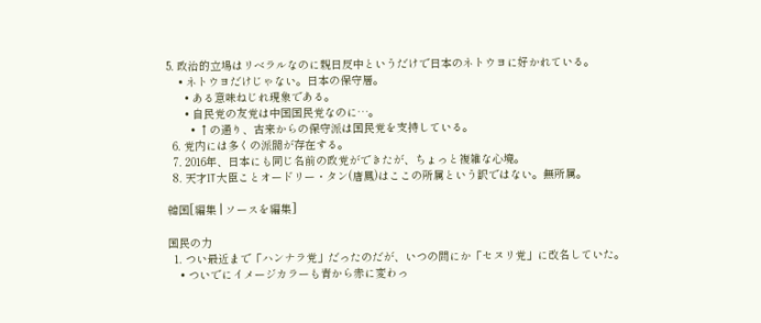5. 政治的立場はリベラルなのに親日反中というだけで日本のネトウヨに好かれている。
    • ネトウヨだけじゃない。日本の保守層。
      • ある意味ねじれ現象である。
      • 自民党の友党は中国国民党なのに…。
        • ↑の通り、古来からの保守派は国民党を支持している。
  6. 党内には多くの派閥が存在する。
  7. 2016年、日本にも同じ名前の政党ができたが、ちょっと複雑な心境。
  8. 天才IT大臣ことオードリー・タン(唐鳳)はここの所属という訳ではない。無所属。

韓国[編集 | ソースを編集]

国民の力
  1. つい最近まで「ハンナラ党」だったのだが、いつの間にか「セヌリ党」に改名していた。
    • ついでにイメージカラーも青から赤に変わっ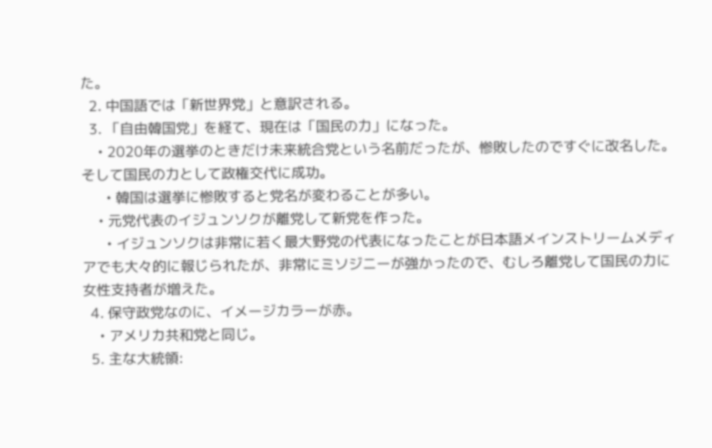た。
  2. 中国語では「新世界党」と意訳される。
  3. 「自由韓国党」を経て、現在は「国民の力」になった。
    • 2020年の選挙のときだけ未来統合党という名前だったが、惨敗したのですぐに改名した。そして国民の力として政権交代に成功。
      • 韓国は選挙に惨敗すると党名が変わることが多い。
    • 元党代表のイジュンソクが離党して新党を作った。
      • イジュンソクは非常に若く最大野党の代表になったことが日本語メインストリームメディアでも大々的に報じられたが、非常にミソジニーが強かったので、むしろ離党して国民の力に女性支持者が増えた。
  4. 保守政党なのに、イメージカラーが赤。
    • アメリカ共和党と同じ。
  5. 主な大統領: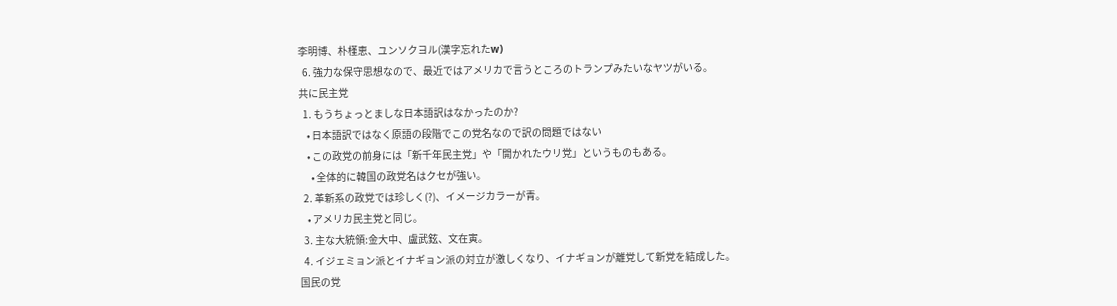李明博、朴槿恵、ユンソクヨル(漢字忘れたw)
  6. 強力な保守思想なので、最近ではアメリカで言うところのトランプみたいなヤツがいる。
共に民主党
  1. もうちょっとましな日本語訳はなかったのか?
    • 日本語訳ではなく原語の段階でこの党名なので訳の問題ではない
    • この政党の前身には「新千年民主党」や「開かれたウリ党」というものもある。
      • 全体的に韓国の政党名はクセが強い。
  2. 革新系の政党では珍しく(?)、イメージカラーが青。
    • アメリカ民主党と同じ。
  3. 主な大統領:金大中、盧武鉉、文在寅。
  4. イジェミョン派とイナギョン派の対立が激しくなり、イナギョンが離党して新党を結成した。
国民の党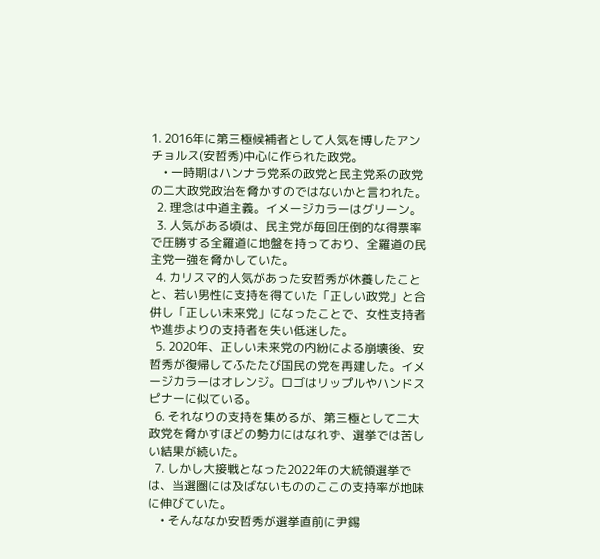1. 2016年に第三極候補者として人気を博したアンチョルス(安哲秀)中心に作られた政党。
    • 一時期はハンナラ党系の政党と民主党系の政党の二大政党政治を脅かすのではないかと言われた。
  2. 理念は中道主義。イメージカラーはグリーン。
  3. 人気がある頃は、民主党が毎回圧倒的な得票率で圧勝する全羅道に地盤を持っており、全羅道の民主党一強を脅かしていた。
  4. カリスマ的人気があった安哲秀が休養したことと、若い男性に支持を得ていた「正しい政党」と合併し「正しい未来党」になったことで、女性支持者や進歩よりの支持者を失い低迷した。
  5. 2020年、正しい未来党の内紛による崩壊後、安哲秀が復帰してふたたび国民の党を再建した。イメージカラーはオレンジ。ロゴはリップルやハンドスピナーに似ている。
  6. それなりの支持を集めるが、第三極として二大政党を脅かすほどの勢力にはなれず、選挙では苦しい結果が続いた。
  7. しかし大接戦となった2022年の大統領選挙では、当選圏には及ばないもののここの支持率が地味に伸びていた。
    • そんななか安哲秀が選挙直前に尹錫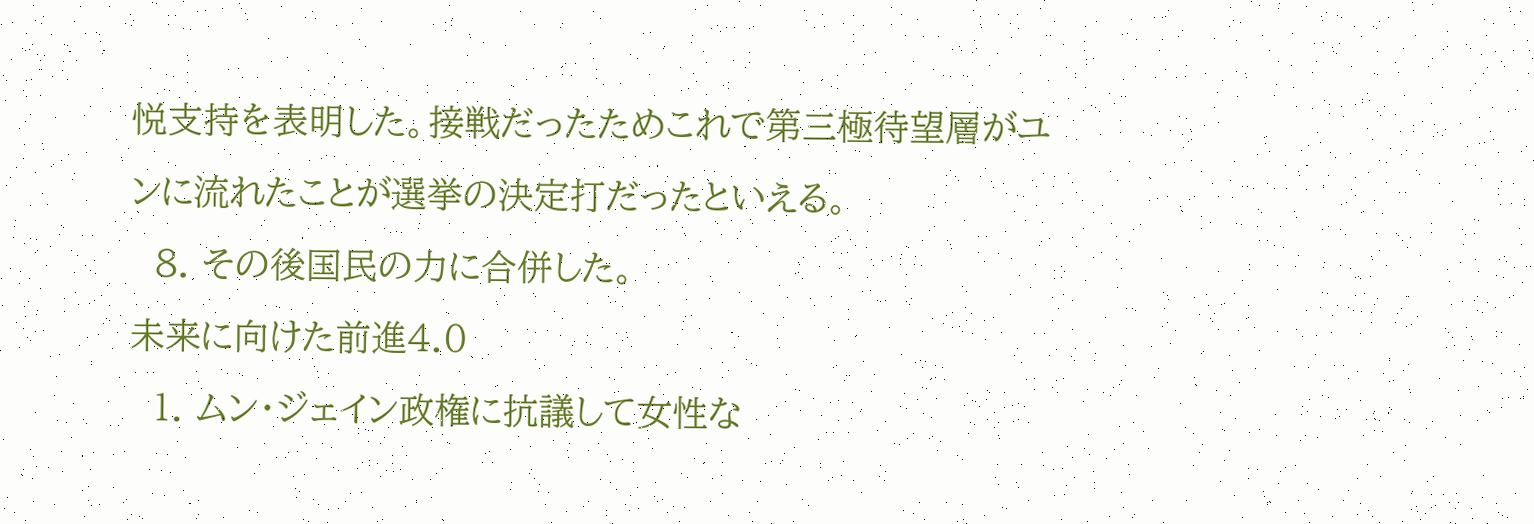悦支持を表明した。接戦だったためこれで第三極待望層がユンに流れたことが選挙の決定打だったといえる。
  8. その後国民の力に合併した。
未来に向けた前進4.0
  1. ムン・ジェイン政権に抗議して女性な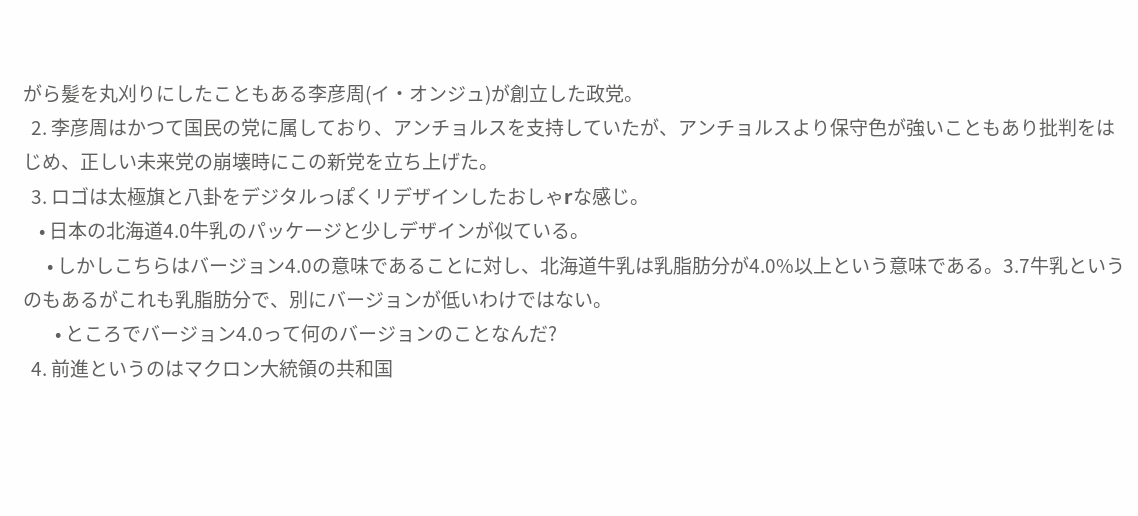がら髪を丸刈りにしたこともある李彦周(イ・オンジュ)が創立した政党。
  2. 李彦周はかつて国民の党に属しており、アンチョルスを支持していたが、アンチョルスより保守色が強いこともあり批判をはじめ、正しい未来党の崩壊時にこの新党を立ち上げた。
  3. ロゴは太極旗と八卦をデジタルっぽくリデザインしたおしゃrな感じ。
    • 日本の北海道4.0牛乳のパッケージと少しデザインが似ている。
      • しかしこちらはバージョン4.0の意味であることに対し、北海道牛乳は乳脂肪分が4.0%以上という意味である。3.7牛乳というのもあるがこれも乳脂肪分で、別にバージョンが低いわけではない。
        • ところでバージョン4.0って何のバージョンのことなんだ?
  4. 前進というのはマクロン大統領の共和国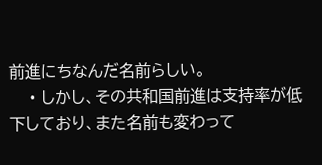前進にちなんだ名前らしい。
    • しかし、その共和国前進は支持率が低下しており、また名前も変わって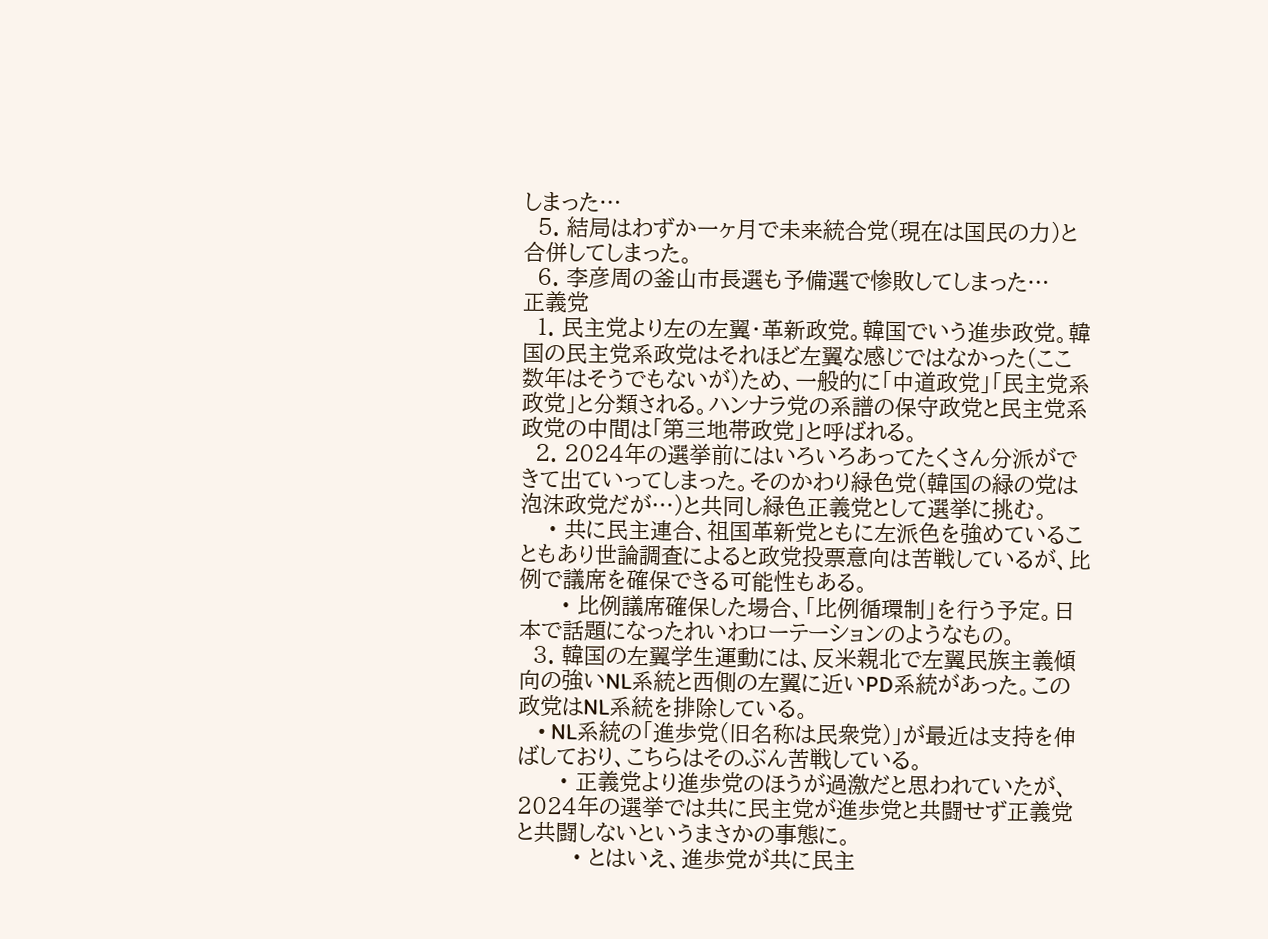しまった…
  5. 結局はわずか一ヶ月で未来統合党(現在は国民の力)と合併してしまった。
  6. 李彦周の釜山市長選も予備選で惨敗してしまった…
正義党
  1. 民主党より左の左翼・革新政党。韓国でいう進歩政党。韓国の民主党系政党はそれほど左翼な感じではなかった(ここ数年はそうでもないが)ため、一般的に「中道政党」「民主党系政党」と分類される。ハンナラ党の系譜の保守政党と民主党系政党の中間は「第三地帯政党」と呼ばれる。
  2. 2024年の選挙前にはいろいろあってたくさん分派ができて出ていってしまった。そのかわり緑色党(韓国の緑の党は泡沫政党だが…)と共同し緑色正義党として選挙に挑む。
    • 共に民主連合、祖国革新党ともに左派色を強めていることもあり世論調査によると政党投票意向は苦戦しているが、比例で議席を確保できる可能性もある。
      • 比例議席確保した場合、「比例循環制」を行う予定。日本で話題になったれいわローテーションのようなもの。
  3. 韓国の左翼学生運動には、反米親北で左翼民族主義傾向の強いNL系統と西側の左翼に近いPD系統があった。この政党はNL系統を排除している。
    • NL系統の「進歩党(旧名称は民衆党)」が最近は支持を伸ばしており、こちらはそのぶん苦戦している。
      • 正義党より進歩党のほうが過激だと思われていたが、2024年の選挙では共に民主党が進歩党と共闘せず正義党と共闘しないというまさかの事態に。
        • とはいえ、進歩党が共に民主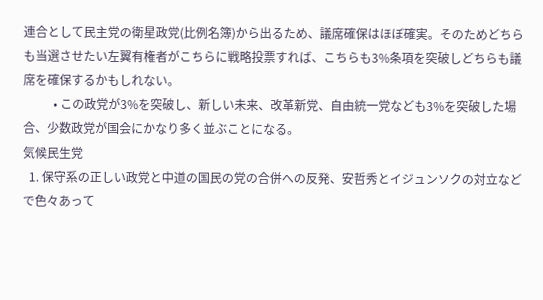連合として民主党の衛星政党(比例名簿)から出るため、議席確保はほぼ確実。そのためどちらも当選させたい左翼有権者がこちらに戦略投票すれば、こちらも3%条項を突破しどちらも議席を確保するかもしれない。
          • この政党が3%を突破し、新しい未来、改革新党、自由統一党なども3%を突破した場合、少数政党が国会にかなり多く並ぶことになる。
気候民生党
  1. 保守系の正しい政党と中道の国民の党の合併への反発、安哲秀とイジュンソクの対立などで色々あって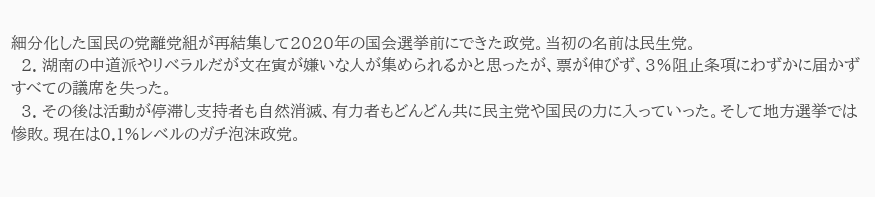細分化した国民の党離党組が再結集して2020年の国会選挙前にできた政党。当初の名前は民生党。
  2. 湖南の中道派やリベラルだが文在寅が嫌いな人が集められるかと思ったが、票が伸びず、3%阻止条項にわずかに届かずすべての議席を失った。
  3. その後は活動が停滞し支持者も自然消滅、有力者もどんどん共に民主党や国民の力に入っていった。そして地方選挙では惨敗。現在は0.1%レベルのガチ泡沫政党。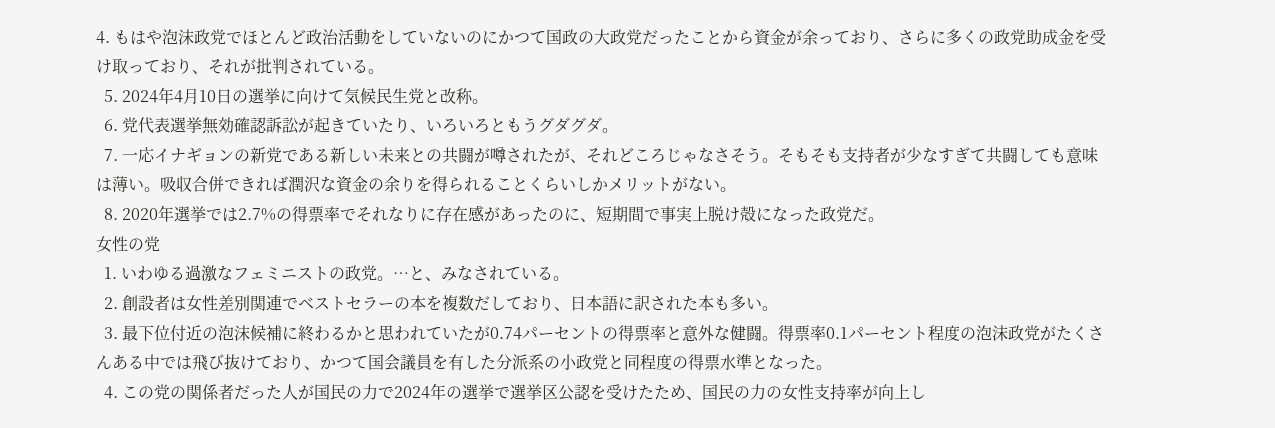4. もはや泡沫政党でほとんど政治活動をしていないのにかつて国政の大政党だったことから資金が余っており、さらに多くの政党助成金を受け取っており、それが批判されている。
  5. 2024年4月10日の選挙に向けて気候民生党と改称。
  6. 党代表選挙無効確認訴訟が起きていたり、いろいろともうグダグダ。
  7. 一応イナギョンの新党である新しい未来との共闘が噂されたが、それどころじゃなさそう。そもそも支持者が少なすぎて共闘しても意味は薄い。吸収合併できれば潤沢な資金の余りを得られることくらいしかメリットがない。
  8. 2020年選挙では2.7%の得票率でそれなりに存在感があったのに、短期間で事実上脱け殻になった政党だ。
女性の党
  1. いわゆる過激なフェミニストの政党。…と、みなされている。
  2. 創設者は女性差別関連でベストセラーの本を複数だしており、日本語に訳された本も多い。
  3. 最下位付近の泡沫候補に終わるかと思われていたが0.74パーセントの得票率と意外な健闘。得票率0.1パーセント程度の泡沫政党がたくさんある中では飛び抜けており、かつて国会議員を有した分派系の小政党と同程度の得票水準となった。
  4. この党の関係者だった人が国民の力で2024年の選挙で選挙区公認を受けたため、国民の力の女性支持率が向上し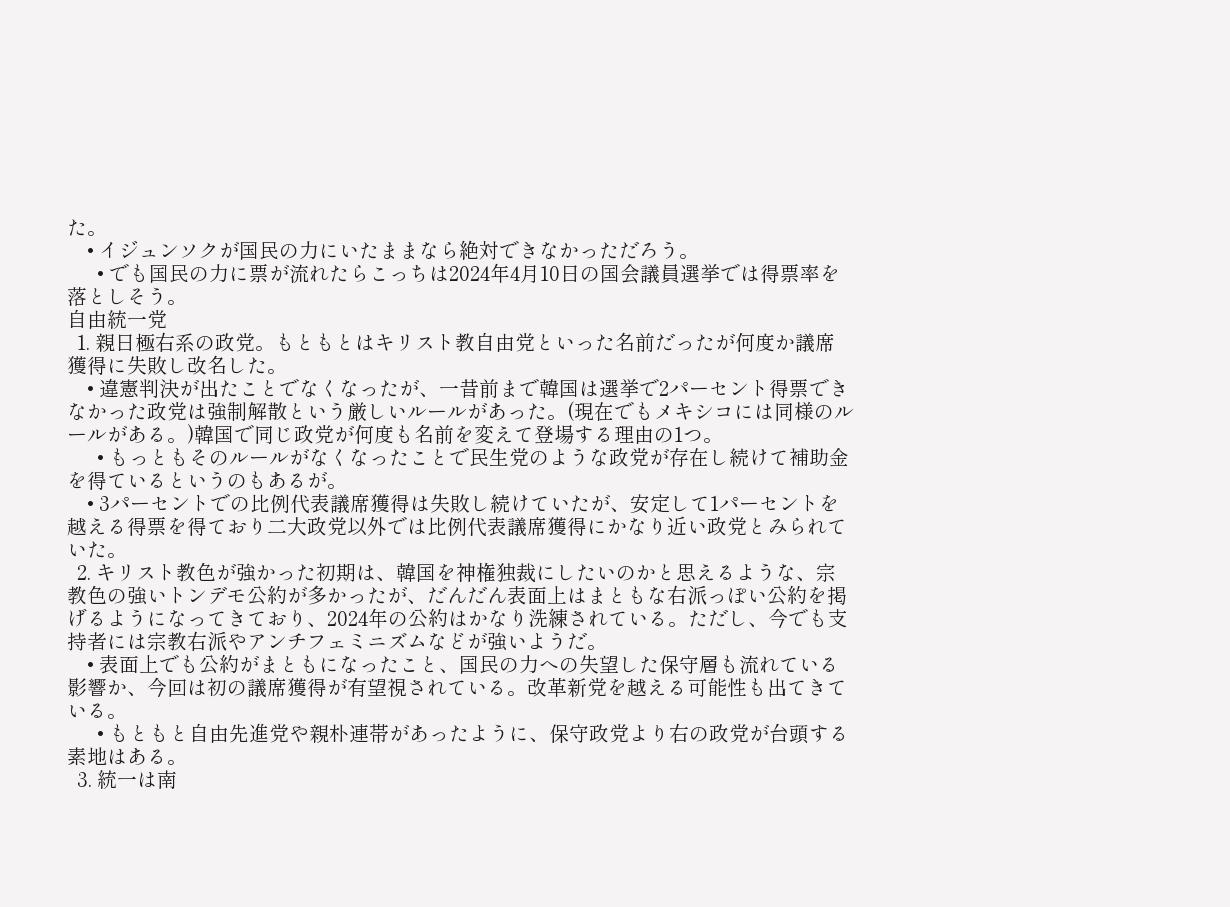た。
    • イジュンソクが国民の力にいたままなら絶対できなかっただろう。
      • でも国民の力に票が流れたらこっちは2024年4月10日の国会議員選挙では得票率を落としそう。
自由統一党
  1. 親日極右系の政党。もともとはキリスト教自由党といった名前だったが何度か議席獲得に失敗し改名した。
    • 違憲判決が出たことでなくなったが、一昔前まで韓国は選挙で2パーセント得票できなかった政党は強制解散という厳しいルールがあった。(現在でもメキシコには同様のルールがある。)韓国で同じ政党が何度も名前を変えて登場する理由の1つ。
      • もっともそのルールがなくなったことで民生党のような政党が存在し続けて補助金を得ているというのもあるが。
    • 3パーセントでの比例代表議席獲得は失敗し続けていたが、安定して1パーセントを越える得票を得ており二大政党以外では比例代表議席獲得にかなり近い政党とみられていた。
  2. キリスト教色が強かった初期は、韓国を神権独裁にしたいのかと思えるような、宗教色の強いトンデモ公約が多かったが、だんだん表面上はまともな右派っぽい公約を掲げるようになってきており、2024年の公約はかなり洗練されている。ただし、今でも支持者には宗教右派やアンチフェミニズムなどが強いようだ。
    • 表面上でも公約がまともになったこと、国民の力への失望した保守層も流れている影響か、今回は初の議席獲得が有望視されている。改革新党を越える可能性も出てきている。
      • もともと自由先進党や親朴連帯があったように、保守政党より右の政党が台頭する素地はある。
  3. 統一は南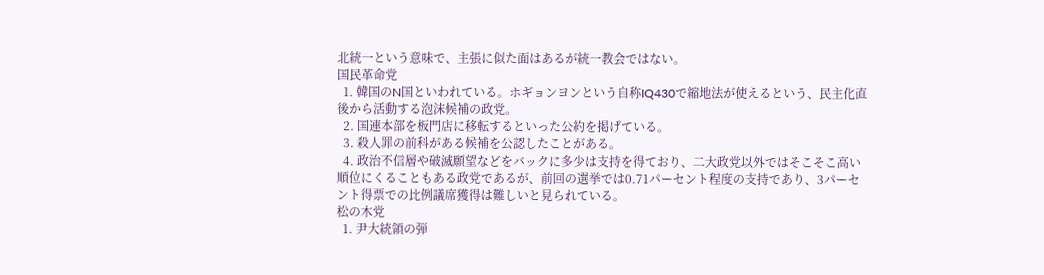北統一という意味で、主張に似た面はあるが統一教会ではない。
国民革命党
  1. 韓国のN国といわれている。ホギョンヨンという自称IQ430で縮地法が使えるという、民主化直後から活動する泡沫候補の政党。
  2. 国連本部を板門店に移転するといった公約を掲げている。
  3. 殺人罪の前科がある候補を公認したことがある。
  4. 政治不信層や破滅願望などをバックに多少は支持を得ており、二大政党以外ではそこそこ高い順位にくることもある政党であるが、前回の選挙では0.71パーセント程度の支持であり、3パーセント得票での比例議席獲得は難しいと見られている。
松の木党
  1. 尹大統領の弾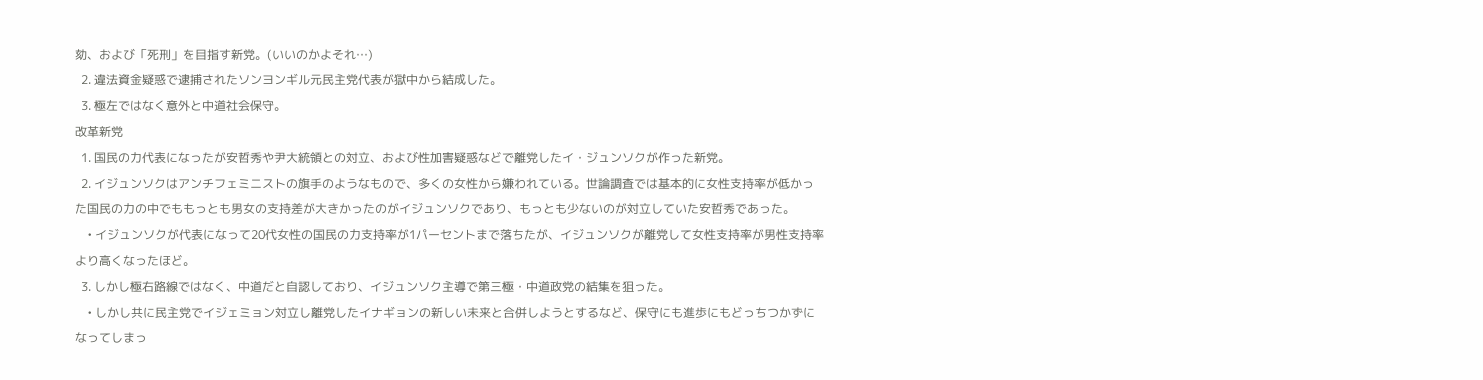劾、および「死刑」を目指す新党。(いいのかよそれ…)
  2. 違法資金疑惑で逮捕されたソンヨンギル元民主党代表が獄中から結成した。
  3. 極左ではなく意外と中道社会保守。
改革新党
  1. 国民の力代表になったが安哲秀や尹大統領との対立、および性加害疑惑などで離党したイ・ジュンソクが作った新党。
  2. イジュンソクはアンチフェミニストの旗手のようなもので、多くの女性から嫌われている。世論調査では基本的に女性支持率が低かった国民の力の中でももっとも男女の支持差が大きかったのがイジュンソクであり、もっとも少ないのが対立していた安哲秀であった。
    • イジュンソクが代表になって20代女性の国民の力支持率が1パーセントまで落ちたが、イジュンソクが離党して女性支持率が男性支持率より高くなったほど。
  3. しかし極右路線ではなく、中道だと自認しており、イジュンソク主導で第三極・中道政党の結集を狙った。
    • しかし共に民主党でイジェミョン対立し離党したイナギョンの新しい未来と合併しようとするなど、保守にも進歩にもどっちつかずになってしまっ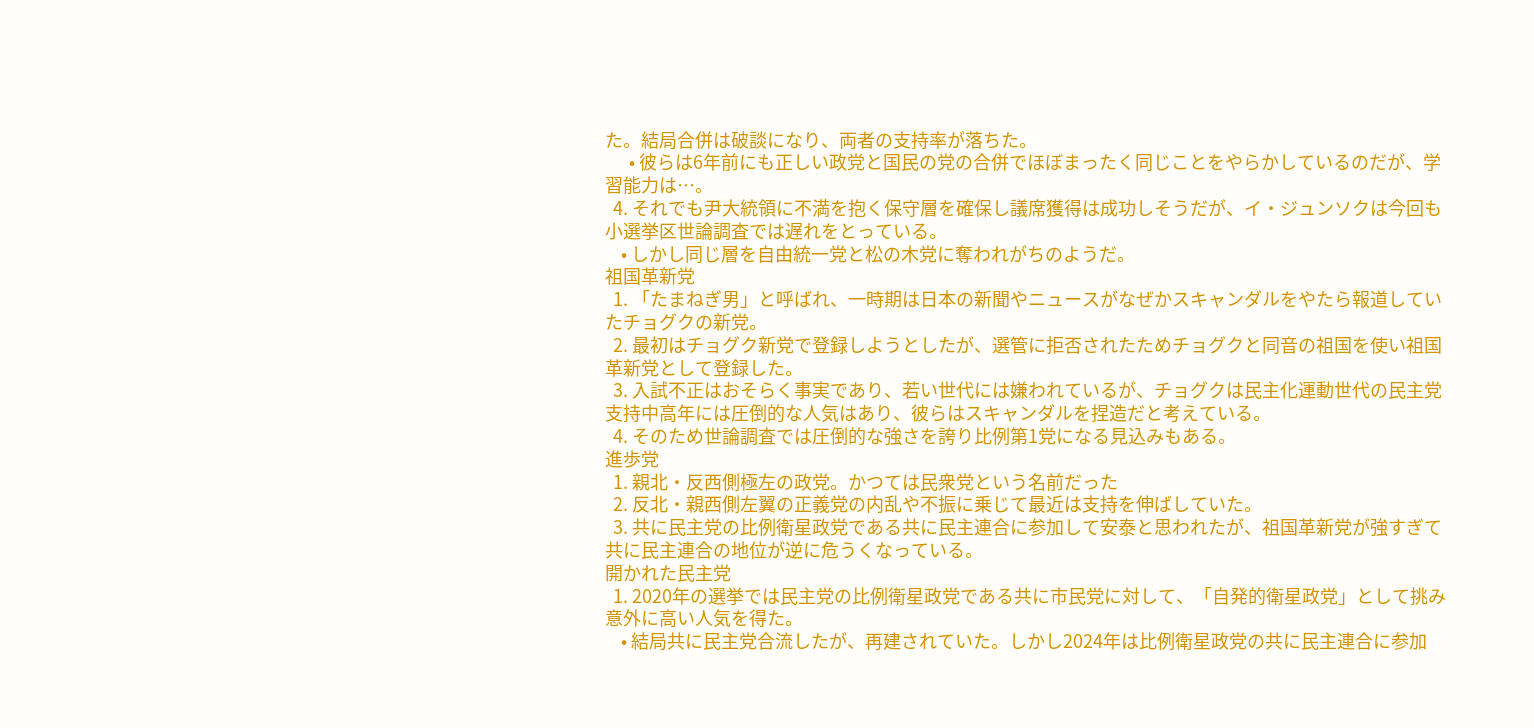た。結局合併は破談になり、両者の支持率が落ちた。
      • 彼らは6年前にも正しい政党と国民の党の合併でほぼまったく同じことをやらかしているのだが、学習能力は…。
  4. それでも尹大統領に不満を抱く保守層を確保し議席獲得は成功しそうだが、イ・ジュンソクは今回も小選挙区世論調査では遅れをとっている。
    • しかし同じ層を自由統一党と松の木党に奪われがちのようだ。
祖国革新党
  1. 「たまねぎ男」と呼ばれ、一時期は日本の新聞やニュースがなぜかスキャンダルをやたら報道していたチョグクの新党。
  2. 最初はチョグク新党で登録しようとしたが、選管に拒否されたためチョグクと同音の祖国を使い祖国革新党として登録した。
  3. 入試不正はおそらく事実であり、若い世代には嫌われているが、チョグクは民主化運動世代の民主党支持中高年には圧倒的な人気はあり、彼らはスキャンダルを捏造だと考えている。
  4. そのため世論調査では圧倒的な強さを誇り比例第1党になる見込みもある。
進歩党
  1. 親北・反西側極左の政党。かつては民衆党という名前だった
  2. 反北・親西側左翼の正義党の内乱や不振に乗じて最近は支持を伸ばしていた。
  3. 共に民主党の比例衛星政党である共に民主連合に参加して安泰と思われたが、祖国革新党が強すぎて共に民主連合の地位が逆に危うくなっている。
開かれた民主党
  1. 2020年の選挙では民主党の比例衛星政党である共に市民党に対して、「自発的衛星政党」として挑み意外に高い人気を得た。
    • 結局共に民主党合流したが、再建されていた。しかし2024年は比例衛星政党の共に民主連合に参加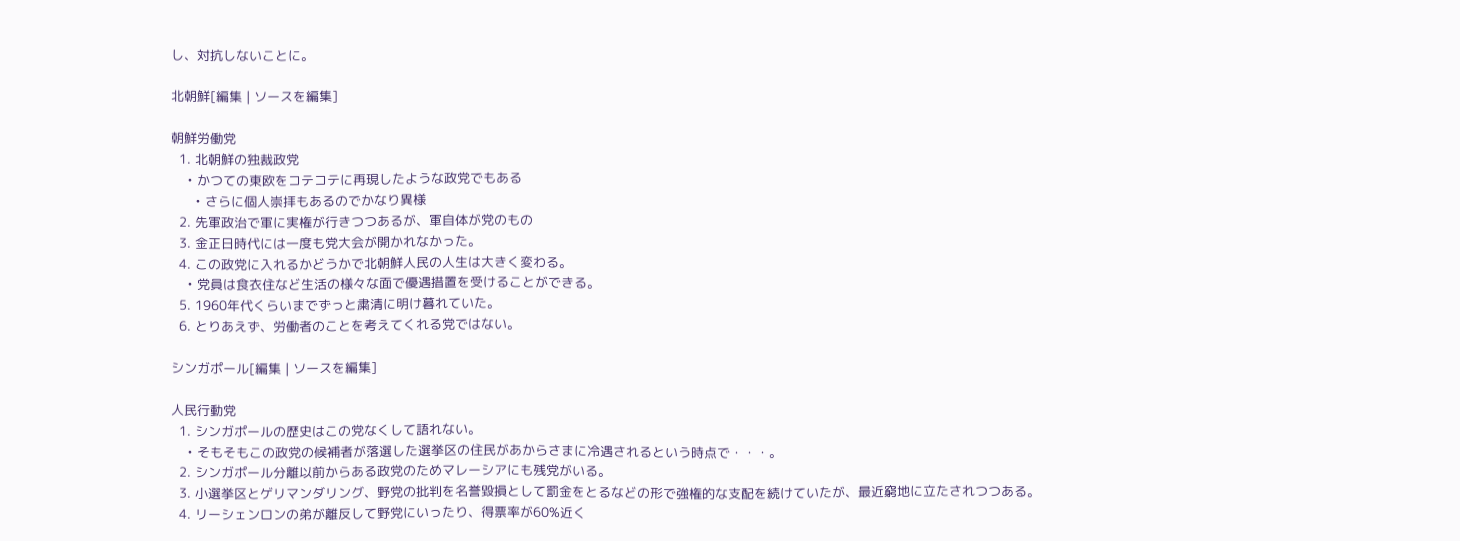し、対抗しないことに。

北朝鮮[編集 | ソースを編集]

朝鮮労働党
  1. 北朝鮮の独裁政党
    • かつての東欧をコテコテに再現したような政党でもある
      • さらに個人崇拝もあるのでかなり異様
  2. 先軍政治で軍に実権が行きつつあるが、軍自体が党のもの
  3. 金正日時代には一度も党大会が開かれなかった。
  4. この政党に入れるかどうかで北朝鮮人民の人生は大きく変わる。
    • 党員は食衣住など生活の様々な面で優遇措置を受けることができる。
  5. 1960年代くらいまでずっと粛清に明け暮れていた。
  6. とりあえず、労働者のことを考えてくれる党ではない。

シンガポール[編集 | ソースを編集]

人民行動党
  1. シンガポールの歴史はこの党なくして語れない。
    • そもそもこの政党の候補者が落選した選挙区の住民があからさまに冷遇されるという時点で・・・。
  2. シンガポール分離以前からある政党のためマレーシアにも残党がいる。
  3. 小選挙区とゲリマンダリング、野党の批判を名誉毀損として罰金をとるなどの形で強権的な支配を続けていたが、最近窮地に立たされつつある。
  4. リーシェンロンの弟が離反して野党にいったり、得票率が60%近く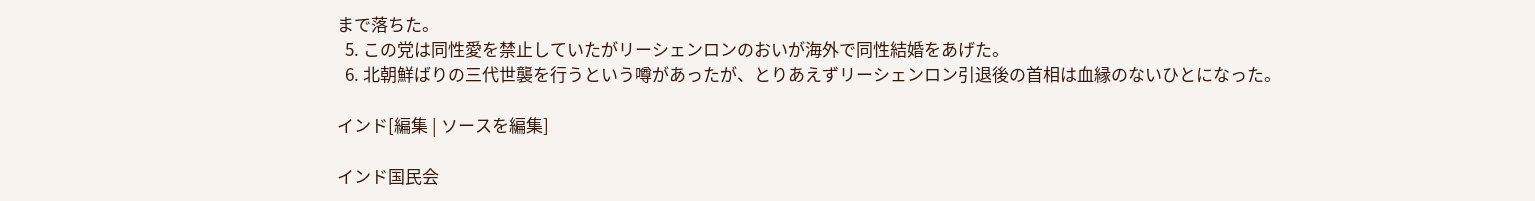まで落ちた。
  5. この党は同性愛を禁止していたがリーシェンロンのおいが海外で同性結婚をあげた。
  6. 北朝鮮ばりの三代世襲を行うという噂があったが、とりあえずリーシェンロン引退後の首相は血縁のないひとになった。

インド[編集 | ソースを編集]

インド国民会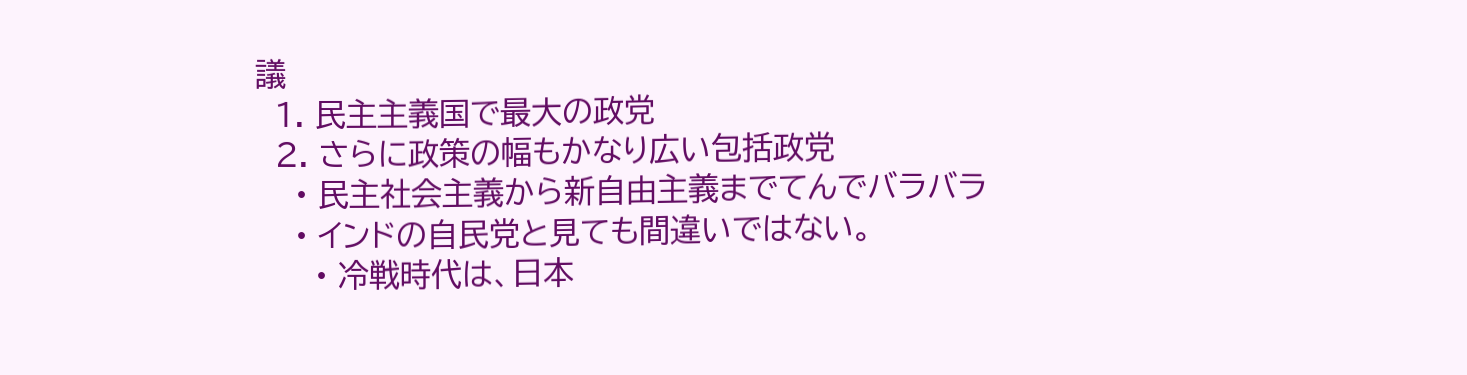議
  1. 民主主義国で最大の政党
  2. さらに政策の幅もかなり広い包括政党
    • 民主社会主義から新自由主義までてんでバラバラ
    • インドの自民党と見ても間違いではない。
      • 冷戦時代は、日本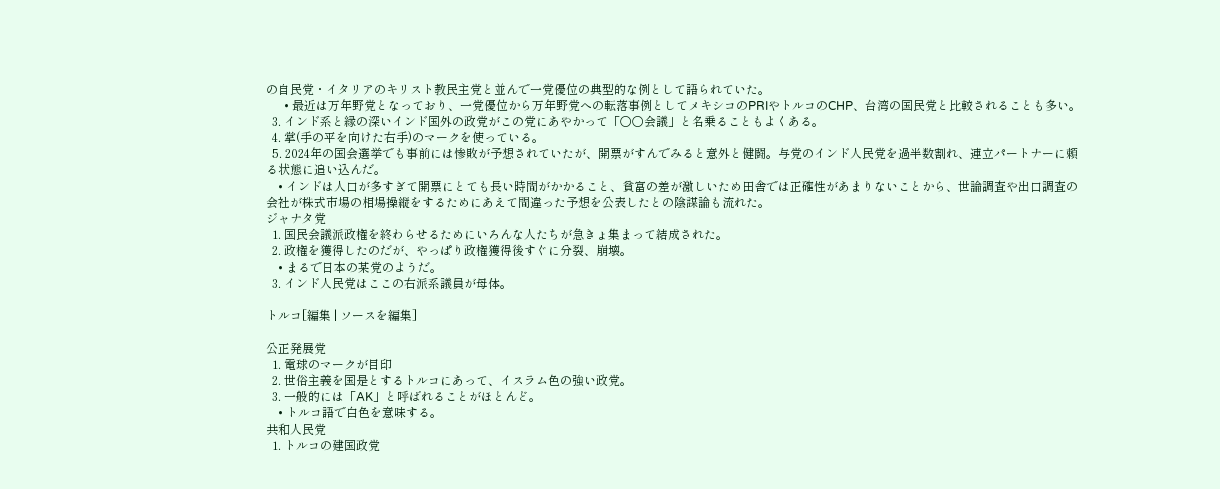の自民党・イタリアのキリスト教民主党と並んで一党優位の典型的な例として語られていた。
      • 最近は万年野党となっており、一党優位から万年野党への転落事例としてメキシコのPRIやトルコのCHP、台湾の国民党と比較されることも多い。
  3. インド系と縁の深いインド国外の政党がこの党にあやかって「○○会議」と名乗ることもよくある。
  4. 掌(手の平を向けた右手)のマークを使っている。
  5. 2024年の国会選挙でも事前には惨敗が予想されていたが、開票がすんでみると意外と健闘。与党のインド人民党を過半数割れ、連立パートナーに頼る状態に追い込んだ。
    • インドは人口が多すぎて開票にとても長い時間がかかること、貧富の差が激しいため田舎では正確性があまりないことから、世論調査や出口調査の会社が株式市場の相場操縦をするためにあえて間違った予想を公表したとの陰謀論も流れた。
ジャナタ党
  1. 国民会議派政権を終わらせるためにいろんな人たちが急きょ集まって結成された。
  2. 政権を獲得したのだが、やっぱり政権獲得後すぐに分裂、崩壊。
    • まるで日本の某党のようだ。
  3. インド人民党はここの右派系議員が母体。

トルコ[編集 | ソースを編集]

公正発展党
  1. 電球のマークが目印
  2. 世俗主義を国是とするトルコにあって、イスラム色の強い政党。
  3. 一般的には「AK」と呼ばれることがほとんど。
    • トルコ語で白色を意味する。
共和人民党
  1. トルコの建国政党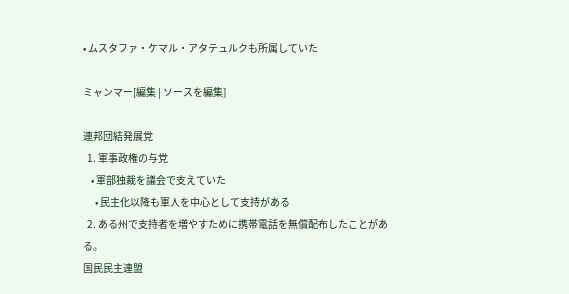• ムスタファ・ケマル・アタテュルクも所属していた

ミャンマー[編集 | ソースを編集]

連邦団結発展党
  1. 軍事政権の与党
    • 軍部独裁を議会で支えていた
      • 民主化以降も軍人を中心として支持がある
  2. ある州で支持者を増やすために携帯電話を無償配布したことがある。
国民民主連盟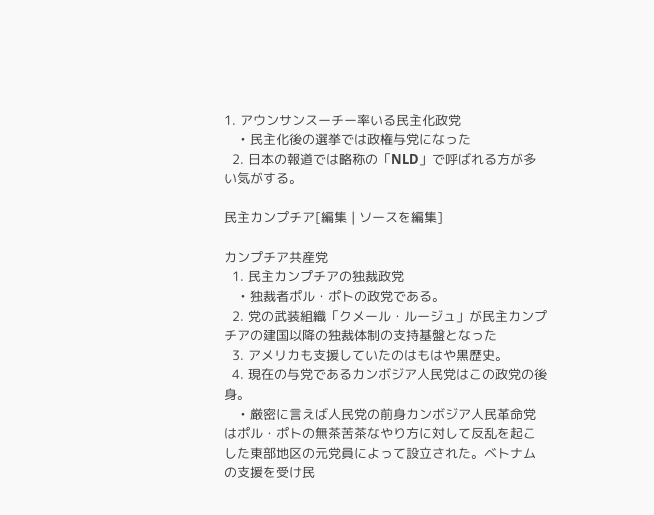1. アウンサンスーチー率いる民主化政党
    • 民主化後の選挙では政権与党になった
  2. 日本の報道では略称の「NLD」で呼ばれる方が多い気がする。

民主カンプチア[編集 | ソースを編集]

カンプチア共産党
  1. 民主カンプチアの独裁政党
    • 独裁者ポル・ポトの政党である。
  2. 党の武装組織「クメール・ルージュ」が民主カンプチアの建国以降の独裁体制の支持基盤となった
  3. アメリカも支援していたのはもはや黒歴史。
  4. 現在の与党であるカンボジア人民党はこの政党の後身。
    • 厳密に言えば人民党の前身カンボジア人民革命党はポル・ポトの無茶苦茶なやり方に対して反乱を起こした東部地区の元党員によって設立された。ベトナムの支援を受け民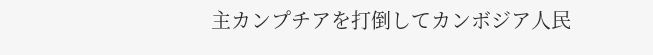主カンプチアを打倒してカンボジア人民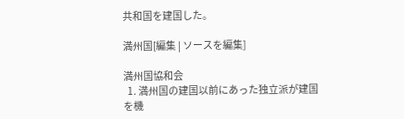共和国を建国した。

満州国[編集 | ソースを編集]

満州国協和会
  1. 満州国の建国以前にあった独立派が建国を機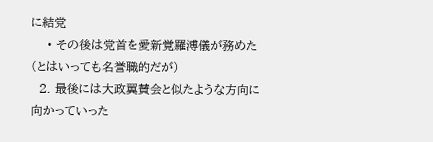に結党
    • その後は党首を愛新覚羅溥儀が務めた(とはいっても名誉職的だが)
  2. 最後には大政翼賛会と似たような方向に向かっていった